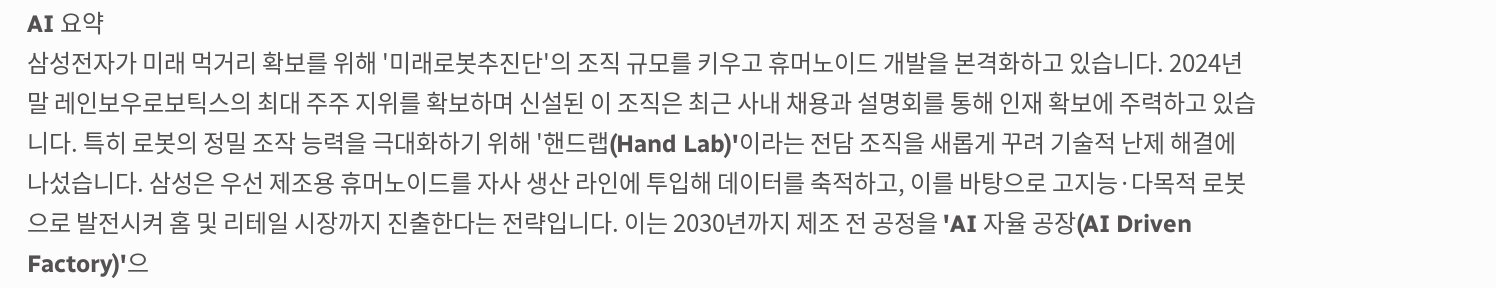AI 요약
삼성전자가 미래 먹거리 확보를 위해 '미래로봇추진단'의 조직 규모를 키우고 휴머노이드 개발을 본격화하고 있습니다. 2024년 말 레인보우로보틱스의 최대 주주 지위를 확보하며 신설된 이 조직은 최근 사내 채용과 설명회를 통해 인재 확보에 주력하고 있습니다. 특히 로봇의 정밀 조작 능력을 극대화하기 위해 '핸드랩(Hand Lab)'이라는 전담 조직을 새롭게 꾸려 기술적 난제 해결에 나섰습니다. 삼성은 우선 제조용 휴머노이드를 자사 생산 라인에 투입해 데이터를 축적하고, 이를 바탕으로 고지능·다목적 로봇으로 발전시켜 홈 및 리테일 시장까지 진출한다는 전략입니다. 이는 2030년까지 제조 전 공정을 'AI 자율 공장(AI Driven Factory)'으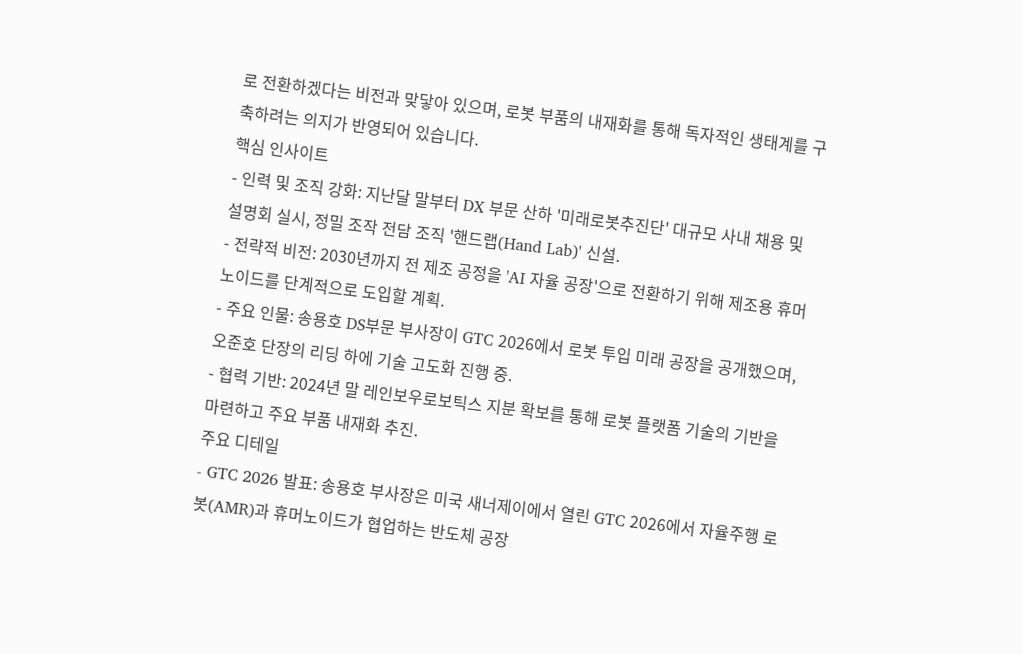로 전환하겠다는 비전과 맞닿아 있으며, 로봇 부품의 내재화를 통해 독자적인 생태계를 구축하려는 의지가 반영되어 있습니다.
핵심 인사이트
- 인력 및 조직 강화: 지난달 말부터 DX 부문 산하 '미래로봇추진단' 대규모 사내 채용 및 설명회 실시, 정밀 조작 전담 조직 '핸드랩(Hand Lab)' 신설.
- 전략적 비전: 2030년까지 전 제조 공정을 'AI 자율 공장'으로 전환하기 위해 제조용 휴머노이드를 단계적으로 도입할 계획.
- 주요 인물: 송용호 DS부문 부사장이 GTC 2026에서 로봇 투입 미래 공장을 공개했으며, 오준호 단장의 리딩 하에 기술 고도화 진행 중.
- 협력 기반: 2024년 말 레인보우로보틱스 지분 확보를 통해 로봇 플랫폼 기술의 기반을 마련하고 주요 부품 내재화 추진.
주요 디테일
- GTC 2026 발표: 송용호 부사장은 미국 새너제이에서 열린 GTC 2026에서 자율주행 로봇(AMR)과 휴머노이드가 협업하는 반도체 공장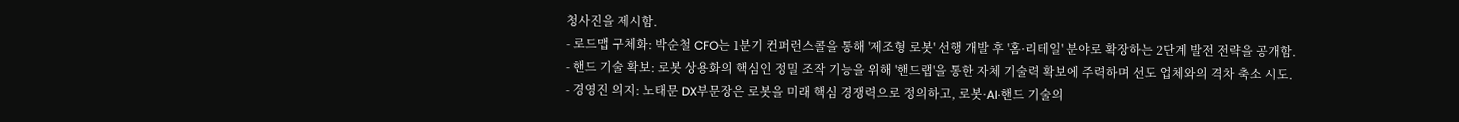청사진을 제시함.
- 로드맵 구체화: 박순철 CFO는 1분기 컨퍼런스콜을 통해 '제조형 로봇' 선행 개발 후 '홈·리테일' 분야로 확장하는 2단계 발전 전략을 공개함.
- 핸드 기술 확보: 로봇 상용화의 핵심인 정밀 조작 기능을 위해 '핸드랩'을 통한 자체 기술력 확보에 주력하며 선도 업체와의 격차 축소 시도.
- 경영진 의지: 노태문 DX부문장은 로봇을 미래 핵심 경쟁력으로 정의하고, 로봇·AI·핸드 기술의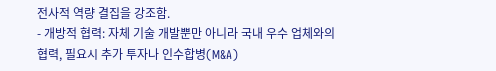전사적 역량 결집을 강조함.
- 개방적 협력: 자체 기술 개발뿐만 아니라 국내 우수 업체와의 협력, 필요시 추가 투자나 인수합병(M&A)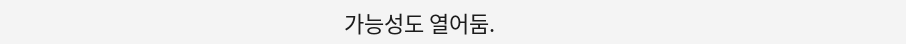가능성도 열어둠.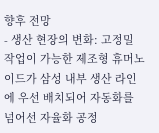향후 전망
- 생산 현장의 변화: 고정밀 작업이 가능한 제조형 휴머노이드가 삼성 내부 생산 라인에 우선 배치되어 자동화를 넘어선 자율화 공정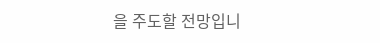을 주도할 전망입니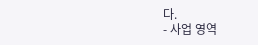다.
- 사업 영역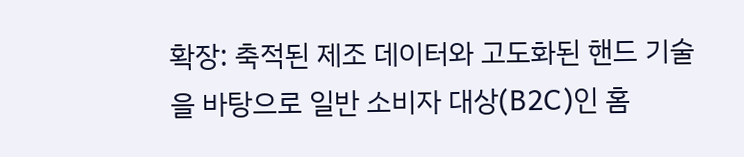확장: 축적된 제조 데이터와 고도화된 핸드 기술을 바탕으로 일반 소비자 대상(B2C)인 홈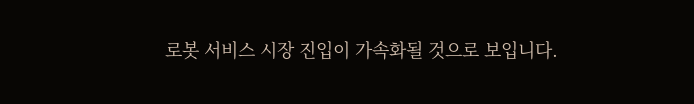로봇 서비스 시장 진입이 가속화될 것으로 보입니다.